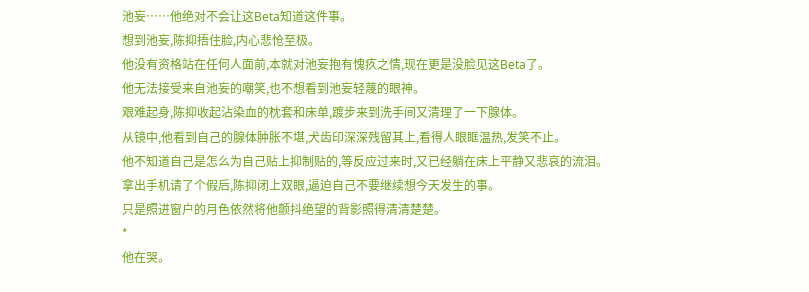池妄……他绝对不会让这Beta知道这件事。
想到池妄,陈抑捂住脸,内心悲怆至极。
他没有资格站在任何人面前,本就对池妄抱有愧疚之情,现在更是没脸见这Beta了。
他无法接受来自池妄的嘲笑,也不想看到池妄轻蔑的眼神。
艰难起身,陈抑收起沾染血的枕套和床单,踱步来到洗手间又清理了一下腺体。
从镜中,他看到自己的腺体肿胀不堪,犬齿印深深残留其上,看得人眼眶温热,发笑不止。
他不知道自己是怎么为自己贴上抑制贴的,等反应过来时,又已经躺在床上平静又悲哀的流泪。
拿出手机请了个假后,陈抑闭上双眼,逼迫自己不要继续想今天发生的事。
只是照进窗户的月色依然将他颤抖绝望的背影照得清清楚楚。
*
他在哭。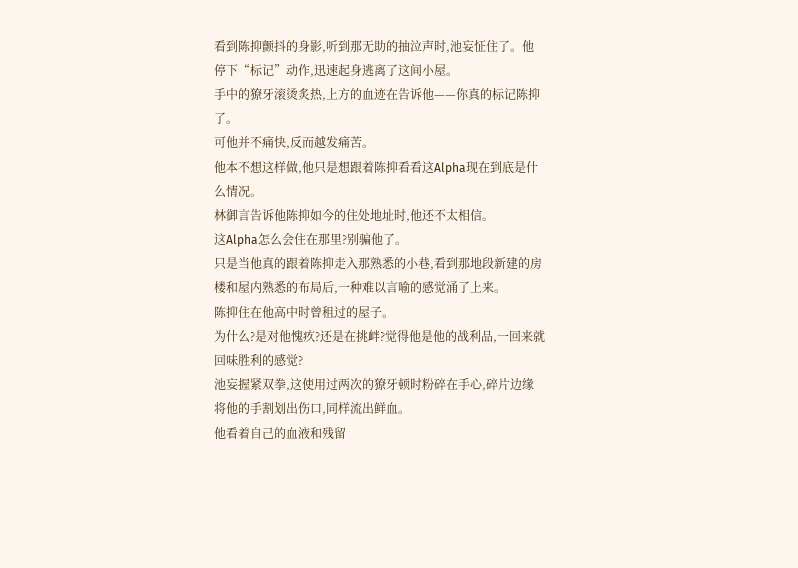看到陈抑颤抖的身影,听到那无助的抽泣声时,池妄怔住了。他停下“标记”动作,迅速起身逃离了这间小屋。
手中的獠牙滚烫炙热,上方的血迹在告诉他——你真的标记陈抑了。
可他并不痛快,反而越发痛苦。
他本不想这样做,他只是想跟着陈抑看看这Alpha现在到底是什么情况。
林御言告诉他陈抑如今的住处地址时,他还不太相信。
这Alpha怎么会住在那里?别骗他了。
只是当他真的跟着陈抑走入那熟悉的小巷,看到那地段新建的房楼和屋内熟悉的布局后,一种难以言喻的感觉涌了上来。
陈抑住在他高中时曾租过的屋子。
为什么?是对他愧疚?还是在挑衅?觉得他是他的战利品,一回来就回味胜利的感觉?
池妄握紧双拳,这使用过两次的獠牙顿时粉碎在手心,碎片边缘将他的手割划出伤口,同样流出鲜血。
他看着自己的血液和残留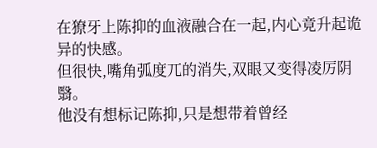在獠牙上陈抑的血液融合在一起,内心竟升起诡异的快感。
但很快,嘴角弧度兀的消失,双眼又变得凌厉阴翳。
他没有想标记陈抑,只是想带着曾经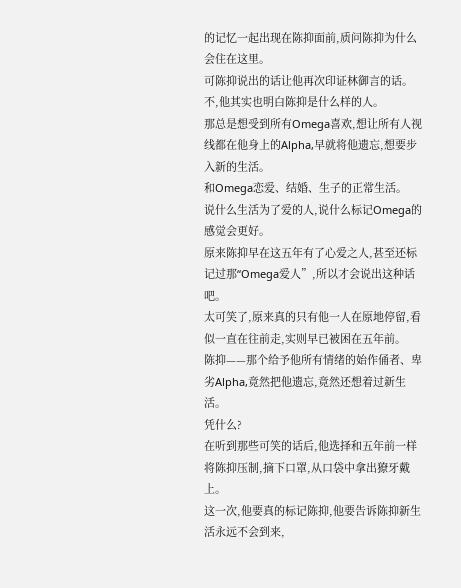的记忆一起出现在陈抑面前,质问陈抑为什么会住在这里。
可陈抑说出的话让他再次印证林御言的话。不,他其实也明白陈抑是什么样的人。
那总是想受到所有Omega喜欢,想让所有人视线都在他身上的Alpha,早就将他遗忘,想要步入新的生活。
和Omega恋爱、结婚、生子的正常生活。
说什么生活为了爱的人,说什么标记Omega的感觉会更好。
原来陈抑早在这五年有了心爱之人,甚至还标记过那“Omega爱人”,所以才会说出这种话吧。
太可笑了,原来真的只有他一人在原地停留,看似一直在往前走,实则早已被困在五年前。
陈抑——那个给予他所有情绪的始作俑者、卑劣Alpha,竟然把他遗忘,竟然还想着过新生活。
凭什么?
在听到那些可笑的话后,他选择和五年前一样将陈抑压制,摘下口罩,从口袋中拿出獠牙戴上。
这一次,他要真的标记陈抑,他要告诉陈抑新生活永远不会到来,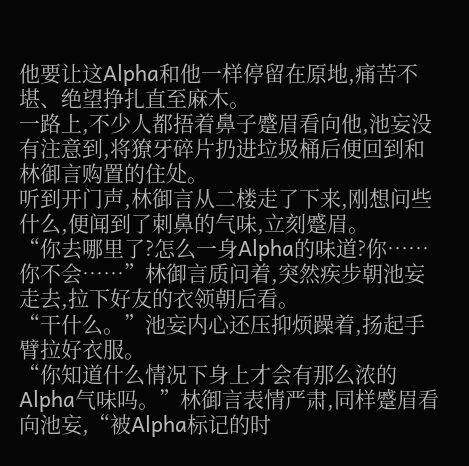他要让这Alpha和他一样停留在原地,痛苦不堪、绝望挣扎直至麻木。
一路上,不少人都捂着鼻子蹙眉看向他,池妄没有注意到,将獠牙碎片扔进垃圾桶后便回到和林御言购置的住处。
听到开门声,林御言从二楼走了下来,刚想问些什么,便闻到了刺鼻的气味,立刻蹙眉。
“你去哪里了?怎么一身Alpha的味道?你……你不会……”林御言质问着,突然疾步朝池妄走去,拉下好友的衣领朝后看。
“干什么。”池妄内心还压抑烦躁着,扬起手臂拉好衣服。
“你知道什么情况下身上才会有那么浓的Alpha气味吗。”林御言表情严肃,同样蹙眉看向池妄,“被Alpha标记的时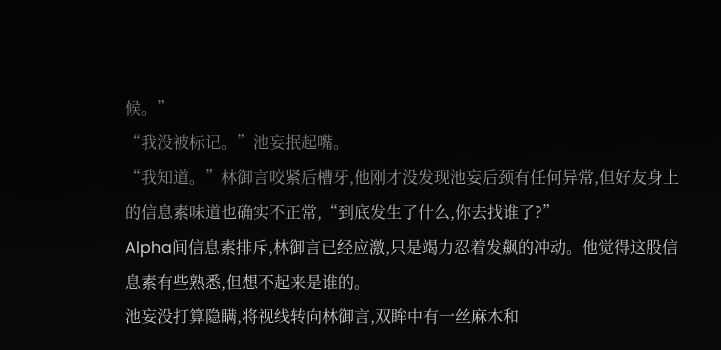候。”
“我没被标记。”池妄抿起嘴。
“我知道。”林御言咬紧后槽牙,他刚才没发现池妄后颈有任何异常,但好友身上的信息素味道也确实不正常,“到底发生了什么,你去找谁了?”
Alpha间信息素排斥,林御言已经应激,只是竭力忍着发飙的冲动。他觉得这股信息素有些熟悉,但想不起来是谁的。
池妄没打算隐瞒,将视线转向林御言,双眸中有一丝麻木和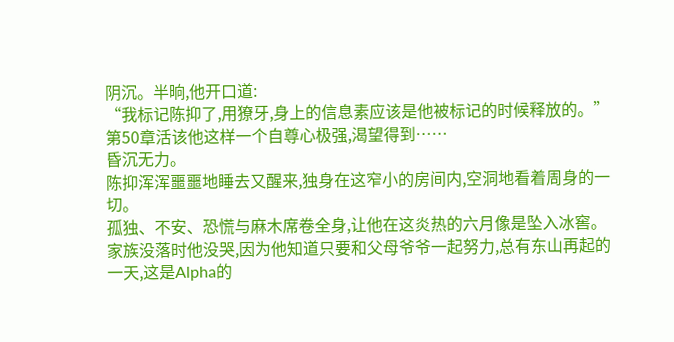阴沉。半晌,他开口道:
“我标记陈抑了,用獠牙,身上的信息素应该是他被标记的时候释放的。”
第50章活该他这样一个自尊心极强,渴望得到……
昏沉无力。
陈抑浑浑噩噩地睡去又醒来,独身在这窄小的房间内,空洞地看着周身的一切。
孤独、不安、恐慌与麻木席卷全身,让他在这炎热的六月像是坠入冰窖。
家族没落时他没哭,因为他知道只要和父母爷爷一起努力,总有东山再起的一天,这是Alpha的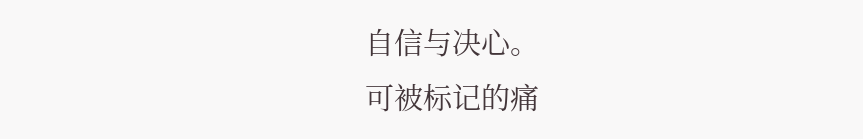自信与决心。
可被标记的痛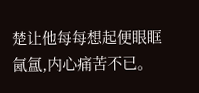楚让他每每想起便眼眶氤氲,内心痛苦不已。